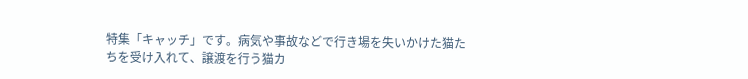特集「キャッチ」です。病気や事故などで行き場を失いかけた猫たちを受け入れて、譲渡を行う猫カ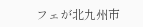フェが北九州市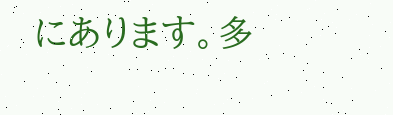にあります。多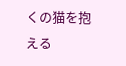くの猫を抱える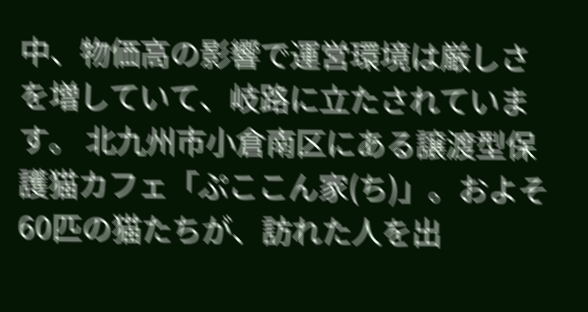中、物価高の影響で運営環境は厳しさを増していて、岐路に立たされています。 北九州市小倉南区にある譲渡型保護猫カフェ「ぷここん家(ち)」。およそ60匹の猫たちが、訪れた人を出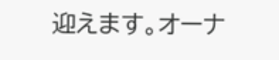迎えます。オーナ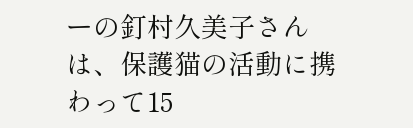ーの釘村久美子さんは、保護猫の活動に携わって15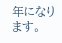年になります。